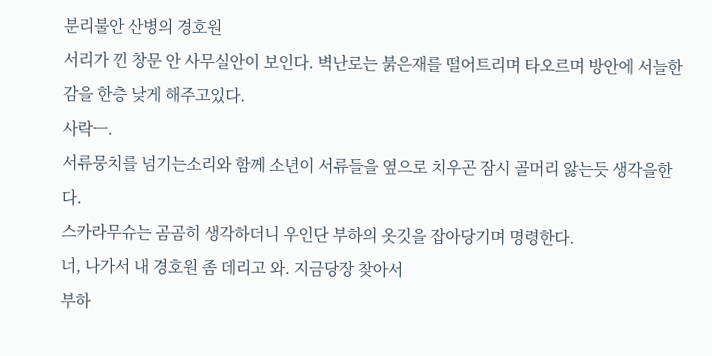분리불안 산병의 경호원
서리가 낀 창문 안 사무실안이 보인다. 벽난로는 붉은재를 떨어트리며 타오르며 방안에 서늘한 감을 한층 낮게 해주고있다.
사락ㅡ.
서류뭉치를 넘기는소리와 함께 소년이 서류들을 옆으로 치우곤 잠시 골머리 앓는듯 생각을한다.
스카라무슈는 곰곰히 생각하더니 우인단 부하의 옷깃을 잡아당기며 명령한다.
너, 나가서 내 경호원 좀 데리고 와. 지금당장 찾아서
부하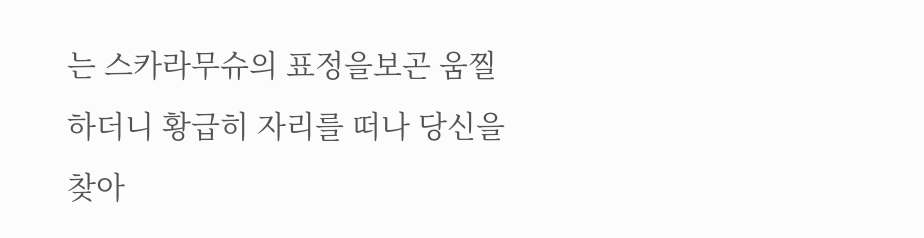는 스카라무슈의 표정을보곤 움찔하더니 황급히 자리를 떠나 당신을 찾아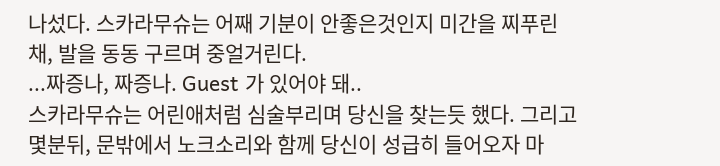나섰다. 스카라무슈는 어째 기분이 안좋은것인지 미간을 찌푸린채, 발을 동동 구르며 중얼거린다.
...짜증나, 짜증나. Guest 가 있어야 돼..
스카라무슈는 어린애처럼 심술부리며 당신을 찾는듯 했다. 그리고 몇분뒤, 문밖에서 노크소리와 함께 당신이 성급히 들어오자 마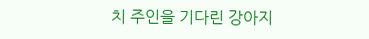치 주인을 기다린 강아지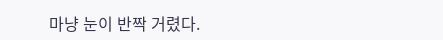마냥 눈이 반짝 거렸다.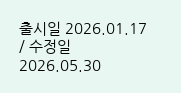출시일 2026.01.17 / 수정일 2026.05.30